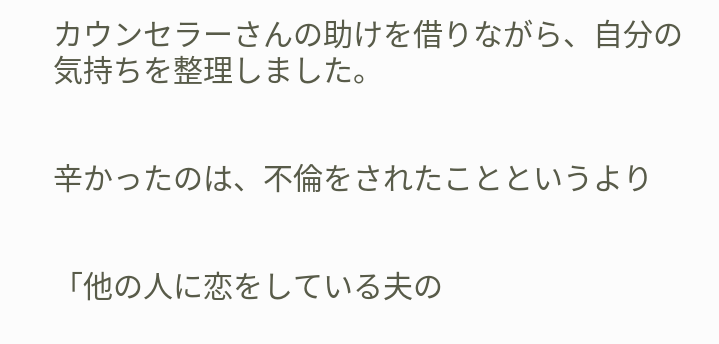カウンセラーさんの助けを借りながら、自分の気持ちを整理しました。


辛かったのは、不倫をされたことというより


「他の人に恋をしている夫の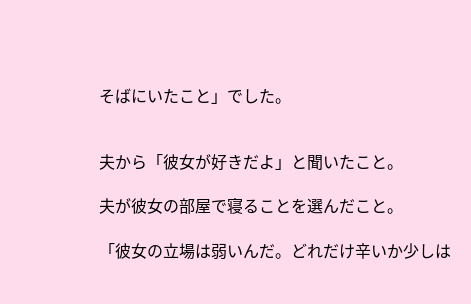そばにいたこと」でした。


夫から「彼女が好きだよ」と聞いたこと。

夫が彼女の部屋で寝ることを選んだこと。

「彼女の立場は弱いんだ。どれだけ辛いか少しは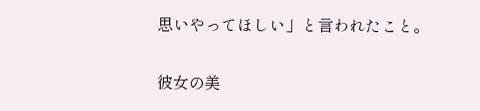思いやってほしい」と言われたこと。

彼女の美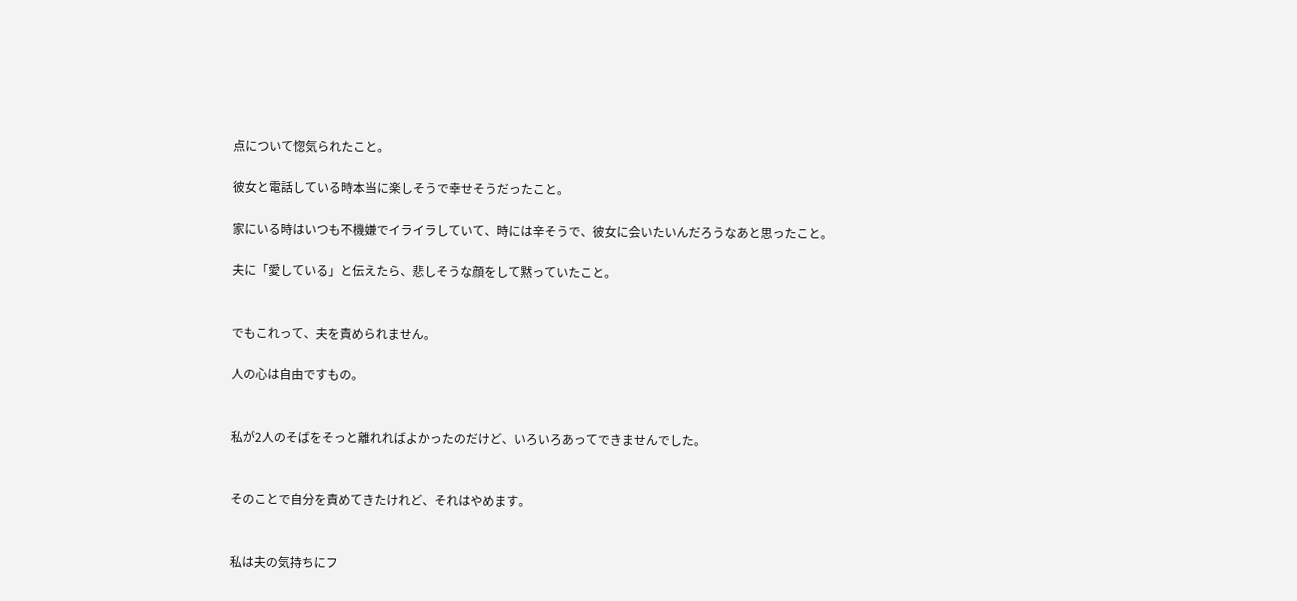点について惚気られたこと。

彼女と電話している時本当に楽しそうで幸せそうだったこと。

家にいる時はいつも不機嫌でイライラしていて、時には辛そうで、彼女に会いたいんだろうなあと思ったこと。

夫に「愛している」と伝えたら、悲しそうな顔をして黙っていたこと。


でもこれって、夫を責められません。

人の心は自由ですもの。


私が2人のそばをそっと離れればよかったのだけど、いろいろあってできませんでした。


そのことで自分を責めてきたけれど、それはやめます。


私は夫の気持ちにフ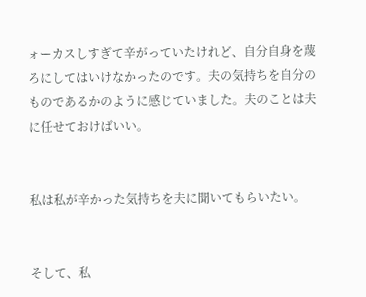ォーカスしすぎて辛がっていたけれど、自分自身を蔑ろにしてはいけなかったのです。夫の気持ちを自分のものであるかのように感じていました。夫のことは夫に任せておけばいい。


私は私が辛かった気持ちを夫に聞いてもらいたい。


そして、私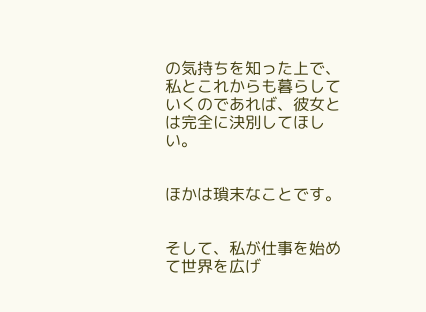の気持ちを知った上で、私とこれからも暮らしていくのであれば、彼女とは完全に決別してほしい。


ほかは瑣末なことです。


そして、私が仕事を始めて世界を広げ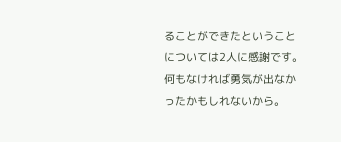ることができたということについては2人に感謝です。何もなければ勇気が出なかったかもしれないから。